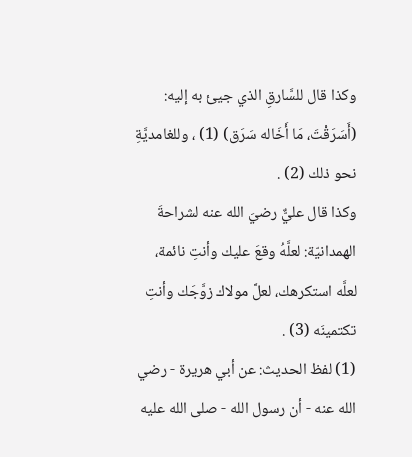وكذا قال للسَّارقِ الذي جيئ به إليه: (أَسَرَقْتَ، مَا أَخَاله سَرَق) (1) ، وللغامديَّةِ نحو ذلك (2) .
وكذا قال عليٌّ رضيَ الله عنه لشراحةَ الهمدانيّة: لعلَّهُ وقعَ عليك وأنتِ نائمة، لعلَّه استكرهك، لعلَّ مولاك زوَّجَك وأنتِ تكتمينَه (3) .
(1) لفظ الحديث: عن أبي هريرة - رضي الله عنه - أن رسول الله - صلى الله عليه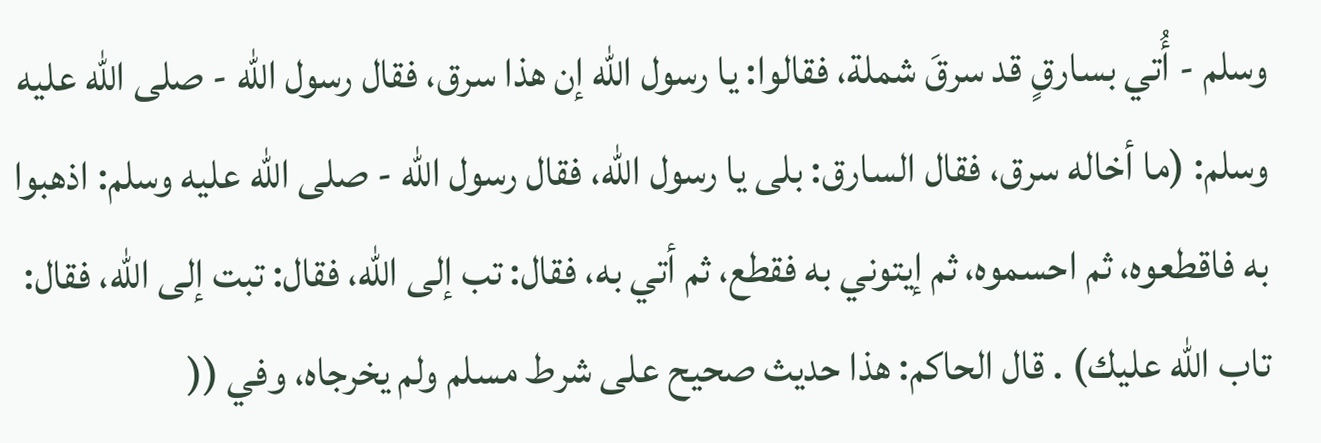وسلم - أُتي بسارقٍ قد سرقَ شملة، فقالوا: يا رسول الله إن هذا سرق، فقال رسول الله - صلى الله عليه وسلم: (ما أخاله سرق، فقال السارق: بلى يا رسول الله، فقال رسول الله - صلى الله عليه وسلم: اذهبوا به فاقطعوه، ثم احسموه، ثم إيتوني به فقطع، ثم أتي به، فقال: تب إلى الله، فقال: تبت إلى الله، فقال: تاب الله عليك) . قال الحاكم: هذا حديث صحيح على شرط مسلم ولم يخرجاه، وفي ((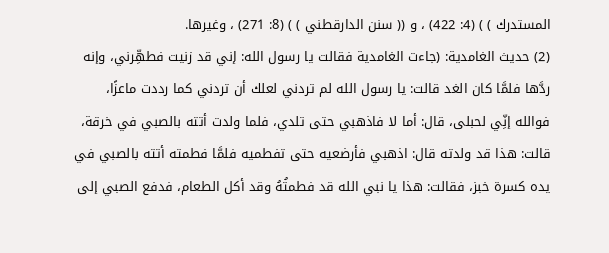المستدرك ) ) (4: 422) ، و (( سنن الدارقطني ) ) (8: 271) ، وغيرها.
(2) حديث الغامدية: (جاءت الغامدية فقالت يا رسول الله: إني قد زنيت فطهِّرني، وإنه ردَّها فلمَّا كان الغد قالت: يا رسول الله لم تردني لعلك أن تردني كما رددت ماعزًا، فوالله إنِّي لحبلى، قال: أما لا فاذهبي حتى تلدي، فلما ولدت أتته بالصبي في خرقة، قالت: هذا قد ولدته قال: اذهبي فأرضعيه حتى تفطميه فلمَّا فطمته أتته بالصبي في يده كسرة خبز، فقالت: هذا يا نبي الله قد فطمتُهُ وقد أكل الطعام، فدفع الصبي إلى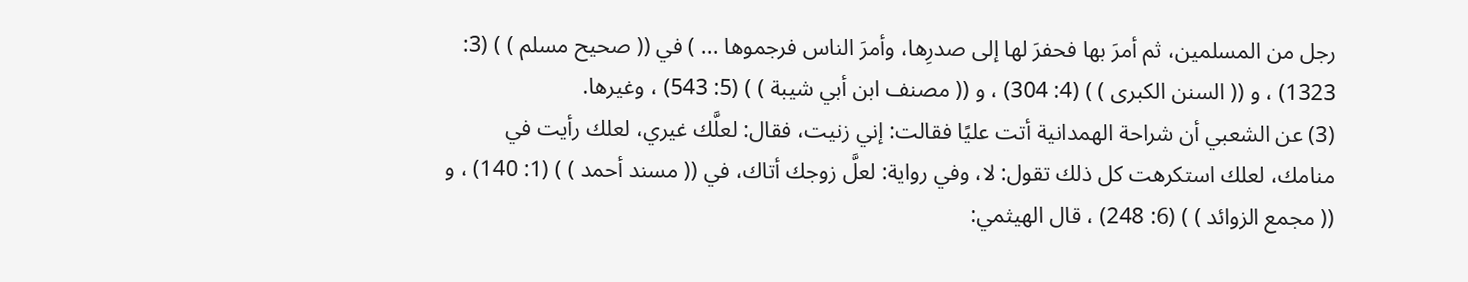رجل من المسلمين، ثم أمرَ بها فحفرَ لها إلى صدرِها، وأمرَ الناس فرجموها ... ) في (( صحيح مسلم ) ) (3: 1323) ، و (( السنن الكبرى ) ) (4: 304) ، و (( مصنف ابن أبي شيبة ) ) (5: 543) ، وغيرها.
(3) عن الشعبي أن شراحة الهمدانية أتت عليًا فقالت: إني زنيت، فقال: لعلَّك غيري، لعلك رأيت في منامك، لعلك استكرهت كل ذلك تقول: لا، وفي رواية: لعلَّ زوجك أتاك، في (( مسند أحمد ) ) (1: 140) ، و (( مجمع الزوائد ) ) (6: 248) ، قال الهيثمي: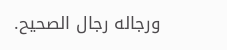ورجاله رجال الصحيح.